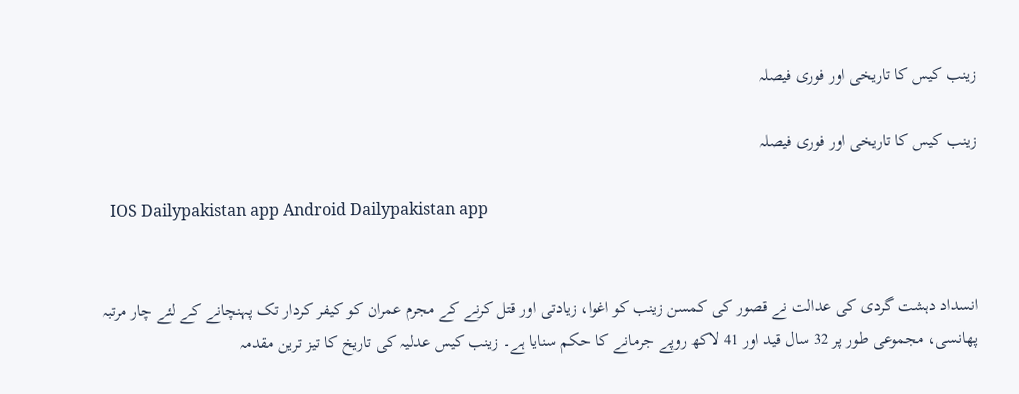زینب کیس کا تاریخی اور فوری فیصلہ

زینب کیس کا تاریخی اور فوری فیصلہ

  IOS Dailypakistan app Android Dailypakistan app


انسداد دہشت گردی کی عدالت نے قصور کی کمسن زینب کو اغوا، زیادتی اور قتل کرنے کے مجرم عمران کو کیفر کردار تک پہنچانے کے لئے چار مرتبہ پھانسی، مجموعی طور پر 32 سال قید اور 41 لاکھ روپے جرمانے کا حکم سنایا ہے۔ زینب کیس عدلیہ کی تاریخ کا تیز ترین مقدمہ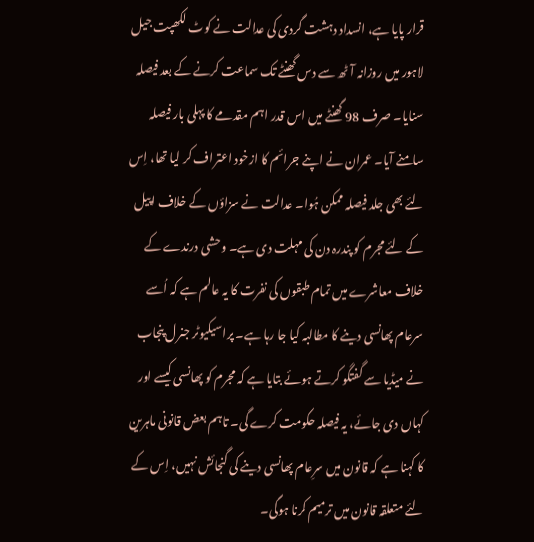قرار پایا ہے، انسداد دہشت گردی کی عدالت نے کوٹ لکھپت جیل لاہور میں روزانہ آٹھ سے دس گھنٹے تک سماعت کرنے کے بعد فیصلہ سنایا۔ صرف 98 گھنٹے میں اس قدر اہم مقدمے کا پہلی بار فیصلہ سامنے آیا۔ عمران نے اپنے جرائم کا ازخود اعتراف کر لیا تھا، اِس لئے بھی جلد فیصلہ ممکن ہُوا۔ عدالت نے سزاؤں کے خلاف اپیل کے لئے مجرم کو پندرہ دن کی مہلت دی ہے۔ وحشی درندے کے خلاف معاشرے میں تمام طبقوں کی نفرت کا یہ عالم ہے کہ اُسے سرعام پھانسی دینے کا مطالبہ کیا جا رہا ہے۔ پراسیکیوٹر جنرل پنجاب نے میڈیا سے گفتگو کرتے ہوئے بتایا ہے کہ مجرم کو پھانسی کیسے اور کہاں دی جائے، یہ فیصلہ حکومت کرے گی۔ تاہم بعض قانونی ماہرین کا کہنا ہے کہ قانون میں سرِعام پھانسی دینے کی گنجائش نہیں، اِس کے لئے متعلقہ قانون میں ترمیم کرنا ہوگی۔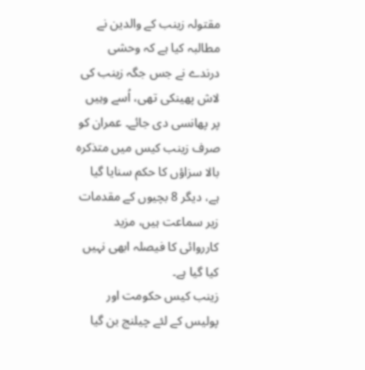مقتولہ زینب کے والدین نے مطالبہ کیا ہے کہ وحشی درندے نے جس جگہ زینب کی لاش پھینکی تھی، اُسے وہیں پر پھانسی دی جائے۔ عمران کو صرف زینب کیس میں متذکرہ بالا سزاؤں کا حکم سنایا گیا ہے، دیگر 8 بچیوں کے مقدمات زیر سماعت ہیں، مزید کارروائی کا فیصلہ ابھی نہیں کیا گیا ہے۔
زینب کیس حکومت اور پولیس کے لئے چیلنج بن گیا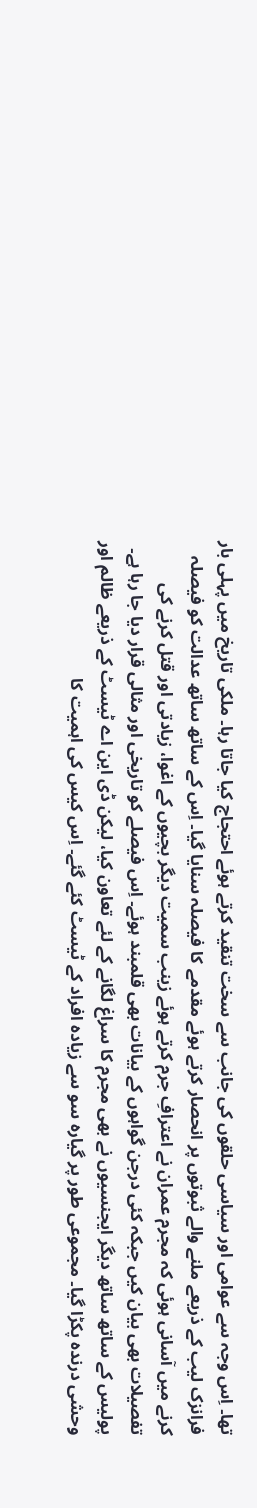تھا۔ اِس وجہ سے عوامی اور سیاسی حلقوں کی جانب سے سخت تنقید کرتے ہوئے احتجاج کیا جاتا رہا۔ ملکی تاریخ میں پہلی بار فرانزک لیب کے ذریعے ملنے والے ثبوتوں پر انحصار کرتے ہوئے مقدمے کا فیصلہ سنایا گیا۔ اِس کے ساتھ ساتھ عدالت کو فیصلہ کرنے میں آسانی ہوئی کہ مجرم عمران نے اعترافِ جرم کرتے ہوئے زینب سمیت دیگر بچیوں کے اغوا، زیادتی اور قتل کرنے کی تفصیلات بھی بیان کیں جبکہ کئی درجن گواہوں کے بیانات بھی قلمبند ہوئے۔ اِس فیصلے کو تاریخی اور مثالی قرار دیا جا رہا ہے۔ پولیس کے ساتھ ساتھ دیگر ایجنسیوں نے بھی مجرم کا سراغ لگانے کے لئے تعاون کیا، لیکن ڈی این اے ٹیسٹ کے ذریعے ظالم اور وحشی درندہ پکڑا گیا۔ مجموعی طور پر گیارہ سو سے زیادہ افراد کے ٹیسٹ کئے گئے۔ اِس کیس کی اہمیت کا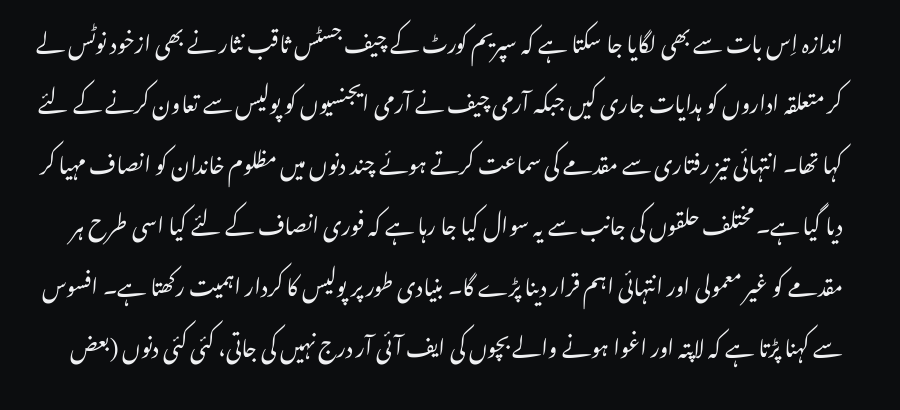اندازہ اِس بات سے بھی لگایا جا سکتا ہے کہ سپریم کورٹ کے چیف جسٹس ثاقب نثار نے بھی ازخود نوٹس لے کر متعلقہ اداروں کو ہدایات جاری کیں جبکہ آرمی چیف نے آرمی ایجنسیوں کو پولیس سے تعاون کرنے کے لئے کہا تھا۔ انتہائی تیز رفتاری سے مقدمے کی سماعت کرتے ہوئے چند دنوں میں مظلوم خاندان کو انصاف مہیا کر دیا گیا ہے۔ مختلف حلقوں کی جانب سے یہ سوال کیا جا رہا ہے کہ فوری انصاف کے لئے کیا اسی طرح ہر مقدمے کو غیر معمولی اور انتہائی اہم قرار دینا پڑے گا۔ بنیادی طور پر پولیس کا کردار اہمیت رکھتا ہے۔ افسوس سے کہنا پڑتا ہے کہ لاپتہ اور اغوا ہونے والے بچوں کی ایف آئی آر درج نہیں کی جاتی، کئی کئی دنوں (بعض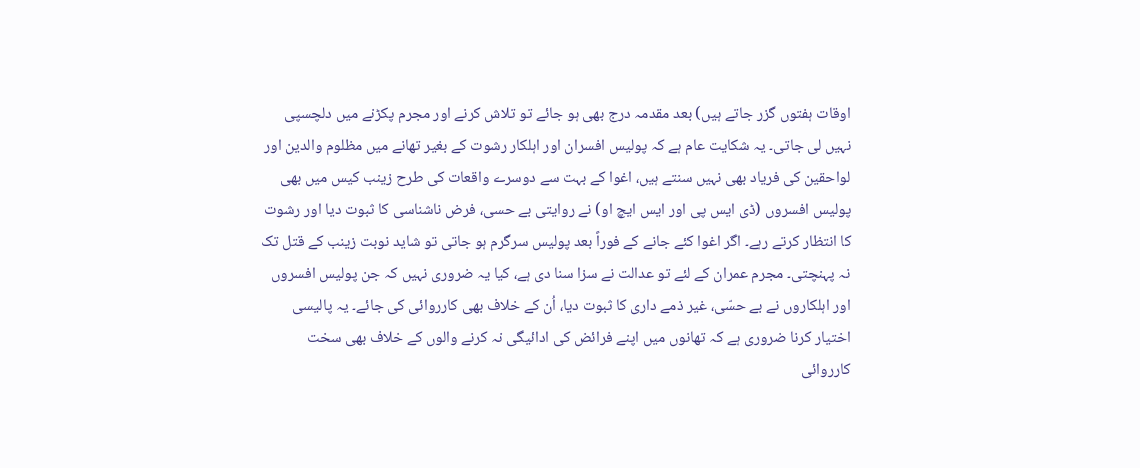اوقات ہفتوں گزر جاتے ہیں) بعد مقدمہ درج بھی ہو جائے تو تلاش کرنے اور مجرم پکڑنے میں دلچسپی نہیں لی جاتی۔ یہ شکایت عام ہے کہ پولیس افسران اور اہلکار رشوت کے بغیر تھانے میں مظلوم والدین اور لواحقین کی فریاد بھی نہیں سنتے ہیں، اغوا کے بہت سے دوسرے واقعات کی طرح زینب کیس میں بھی پولیس افسروں (ڈی ایس پی اور ایس ایچ او) نے روایتی بے حسی، فرض ناشناسی کا ثبوت دیا اور رشوت کا انتظار کرتے رہے۔ اگر اغوا کئے جانے کے فوراً بعد پولیس سرگرم ہو جاتی تو شاید نوبت زینب کے قتل تک نہ پہنچتی۔ مجرم عمران کے لئے تو عدالت نے سزا سنا دی ہے، کیا یہ ضروری نہیں کہ جن پولیس افسروں اور اہلکاروں نے بے حسّی، غیر ذمے داری کا ثبوت دیا، اُن کے خلاف بھی کارروائی کی جائے۔ یہ پالیسی اختیار کرنا ضروری ہے کہ تھانوں میں اپنے فرائض کی ادائیگی نہ کرنے والوں کے خلاف بھی سخت کارروائی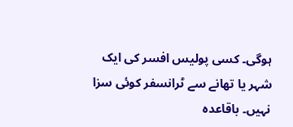ہوگی۔ کسی پولیس افسر کی ایک شہر یا تھانے سے ٹرانسفر کوئی سزا نہیں۔ باقاعدہ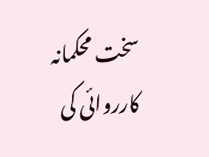سخت محکمانہ کارروائی کی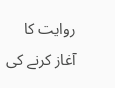روایت کا آغاز کرنے کی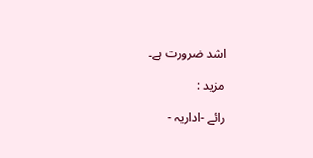اشد ضرورت ہے۔

مزید :

رائے -اداریہ -